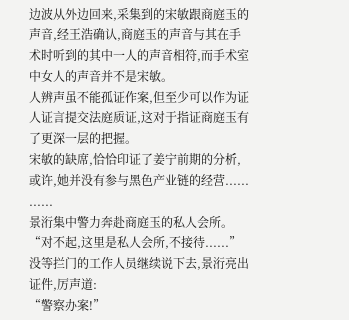边波从外边回来,采集到的宋敏跟商庭玉的声音,经王浩确认,商庭玉的声音与其在手术时听到的其中一人的声音相符,而手术室中女人的声音并不是宋敏。
人辨声虽不能孤证作案,但至少可以作为证人证言提交法庭质证,这对于指证商庭玉有了更深一层的把握。
宋敏的缺席,恰恰印证了姜宁前期的分析,或许,她并没有参与黑色产业链的经营......
......
景洐集中警力奔赴商庭玉的私人会所。
“对不起,这里是私人会所,不接待......”
没等拦门的工作人员继续说下去,景洐亮出证件,厉声道:
“警察办案!”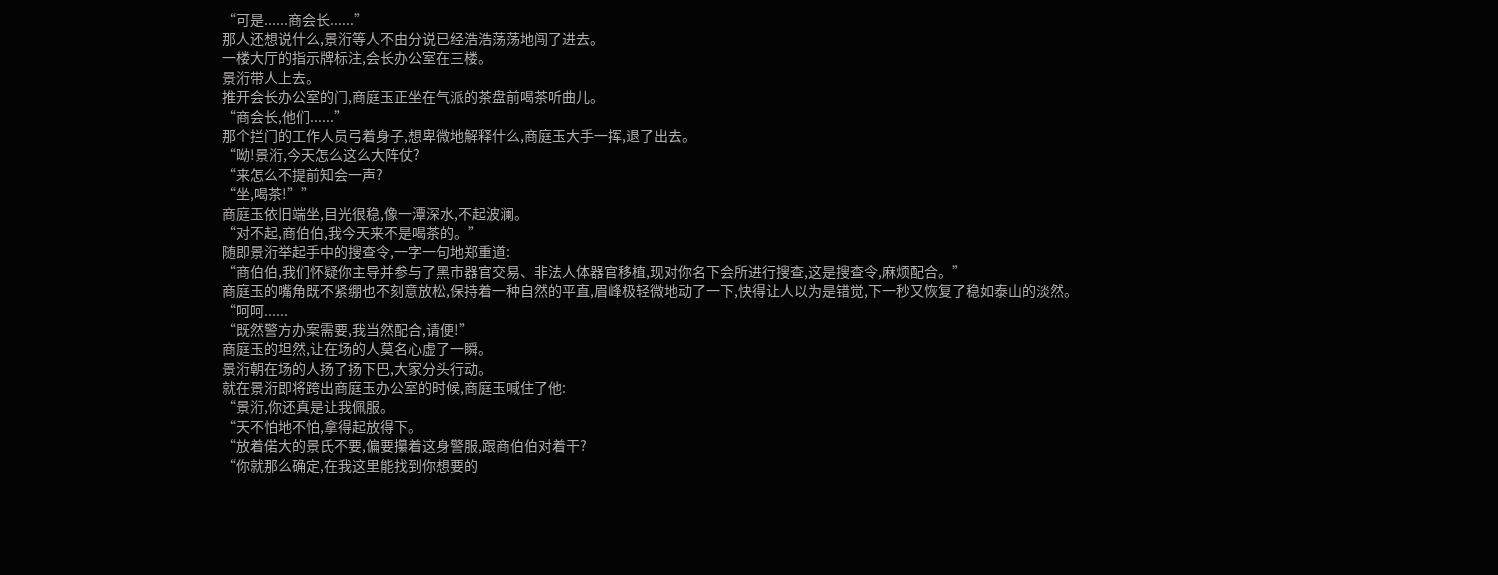“可是......商会长......”
那人还想说什么,景洐等人不由分说已经浩浩荡荡地闯了进去。
一楼大厅的指示牌标注,会长办公室在三楼。
景洐带人上去。
推开会长办公室的门,商庭玉正坐在气派的茶盘前喝茶听曲儿。
“商会长,他们......”
那个拦门的工作人员弓着身子,想卑微地解释什么,商庭玉大手一挥,退了出去。
“呦!景洐,今天怎么这么大阵仗?
“来怎么不提前知会一声?
“坐,喝茶!””
商庭玉依旧端坐,目光很稳,像一潭深水,不起波澜。
“对不起,商伯伯,我今天来不是喝茶的。”
随即景洐举起手中的搜查令,一字一句地郑重道:
“商伯伯,我们怀疑你主导并参与了黑市器官交易、非法人体器官移植,现对你名下会所进行搜查,这是搜查令,麻烦配合。”
商庭玉的嘴角既不紧绷也不刻意放松,保持着一种自然的平直,眉峰极轻微地动了一下,快得让人以为是错觉,下一秒又恢复了稳如泰山的淡然。
“呵呵......
“既然警方办案需要,我当然配合,请便!”
商庭玉的坦然,让在场的人莫名心虚了一瞬。
景洐朝在场的人扬了扬下巴,大家分头行动。
就在景洐即将跨出商庭玉办公室的时候,商庭玉喊住了他:
“景洐,你还真是让我佩服。
“天不怕地不怕,拿得起放得下。
“放着偌大的景氏不要,偏要攥着这身警服,跟商伯伯对着干?
“你就那么确定,在我这里能找到你想要的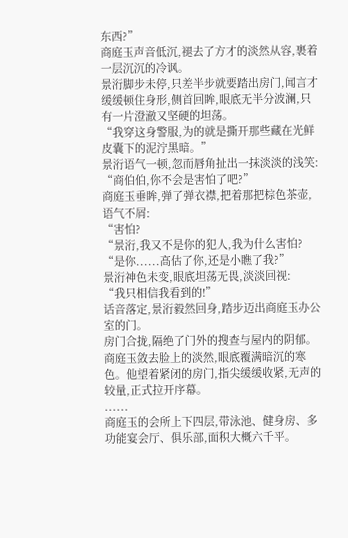东西?”
商庭玉声音低沉,褪去了方才的淡然从容,裹着一层沉沉的冷讽。
景洐脚步未停,只差半步就要踏出房门,闻言才缓缓顿住身形,侧首回眸,眼底无半分波澜,只有一片澄澈又坚硬的坦荡。
“我穿这身警服,为的就是撕开那些藏在光鲜皮囊下的泥泞黑暗。”
景洐语气一顿,忽而唇角扯出一抹淡淡的浅笑:
“商伯伯,你不会是害怕了吧?”
商庭玉垂眸,弹了弹衣襟,把着那把棕色茶壶,语气不屑:
“害怕?
“景洐,我又不是你的犯人,我为什么害怕?
“是你......高估了你,还是小瞧了我?”
景洐神色未变,眼底坦荡无畏,淡淡回视:
“我只相信我看到的!”
话音落定,景洐毅然回身,踏步迈出商庭玉办公室的门。
房门合拢,隔绝了门外的搜查与屋内的阴郁。
商庭玉敛去脸上的淡然,眼底覆满暗沉的寒色。他望着紧闭的房门,指尖缓缓收紧,无声的较量,正式拉开序幕。
......
商庭玉的会所上下四层,带泳池、健身房、多功能宴会厅、俱乐部,面积大概六千平。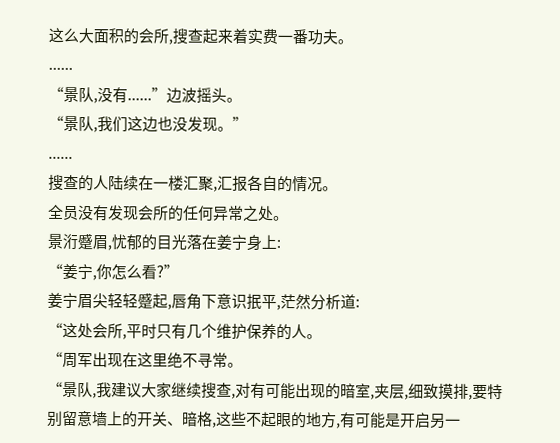这么大面积的会所,搜查起来着实费一番功夫。
......
“景队,没有......”边波摇头。
“景队,我们这边也没发现。”
......
搜查的人陆续在一楼汇聚,汇报各自的情况。
全员没有发现会所的任何异常之处。
景洐蹙眉,忧郁的目光落在姜宁身上:
“姜宁,你怎么看?”
姜宁眉尖轻轻蹙起,唇角下意识抿平,茫然分析道:
“这处会所,平时只有几个维护保养的人。
“周军出现在这里绝不寻常。
“景队,我建议大家继续搜查,对有可能出现的暗室,夹层,细致摸排,要特别留意墙上的开关、暗格,这些不起眼的地方,有可能是开启另一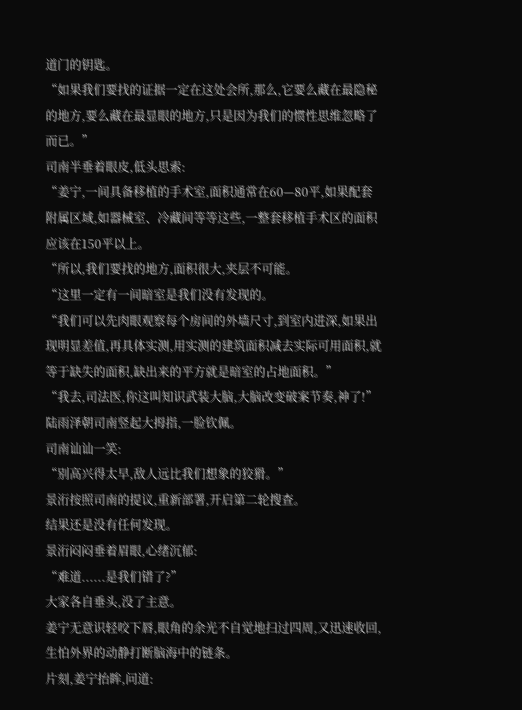道门的钥匙。
“如果我们要找的证据一定在这处会所,那么,它要么藏在最隐秘的地方,要么藏在最显眼的地方,只是因为我们的惯性思维忽略了而已。”
司南半垂着眼皮,低头思索:
“姜宁,一间具备移植的手术室,面积通常在60—80平,如果配套附属区域,如器械室、冷藏间等等这些,一整套移植手术区的面积应该在150平以上。
“所以,我们要找的地方,面积很大,夹层不可能。
“这里一定有一间暗室是我们没有发现的。
“我们可以先肉眼观察每个房间的外墙尺寸,到室内进深,如果出现明显差值,再具体实测,用实测的建筑面积减去实际可用面积,就等于缺失的面积,缺出来的平方就是暗室的占地面积。”
“我去,司法医,你这叫知识武装大脑,大脑改变破案节奏,神了!”
陆雨泽朝司南竖起大拇指,一脸钦佩。
司南讪讪一笑:
“别高兴得太早,敌人远比我们想象的狡猾。”
景洐按照司南的提议,重新部署,开启第二轮搜查。
结果还是没有任何发现。
景洐闷闷垂着眉眼,心绪沉郁:
“难道......是我们错了?”
大家各自垂头,没了主意。
姜宁无意识轻咬下唇,眼角的余光不自觉地扫过四周,又迅速收回,生怕外界的动静打断脑海中的链条。
片刻,姜宁抬眸,问道: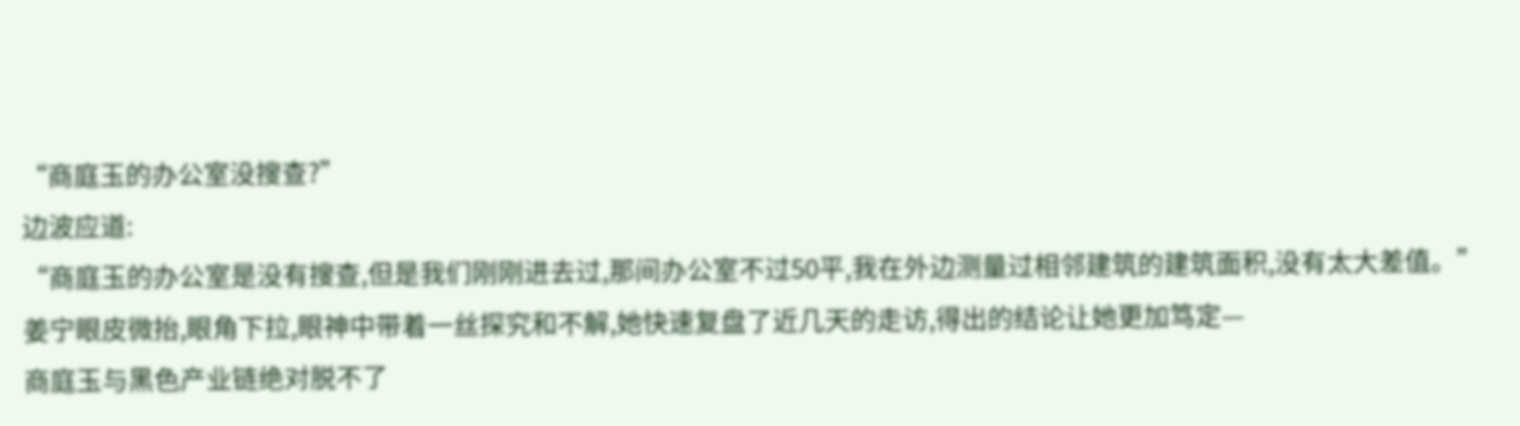“商庭玉的办公室没搜查?”
边波应道:
“商庭玉的办公室是没有搜查,但是我们刚刚进去过,那间办公室不过50平,我在外边测量过相邻建筑的建筑面积,没有太大差值。”
姜宁眼皮微抬,眼角下拉,眼神中带着一丝探究和不解,她快速复盘了近几天的走访,得出的结论让她更加笃定—
商庭玉与黑色产业链绝对脱不了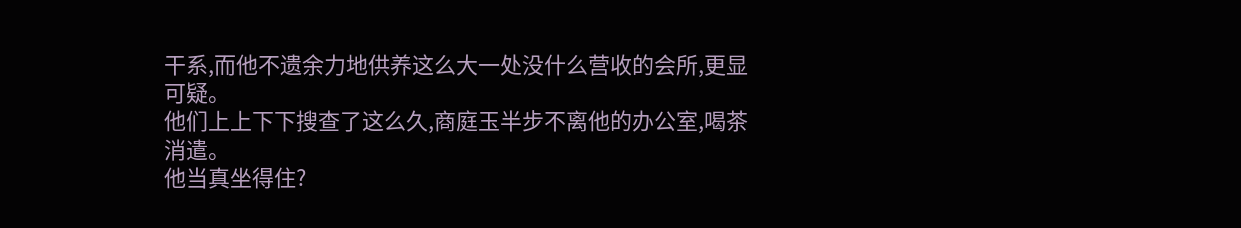干系,而他不遗余力地供养这么大一处没什么营收的会所,更显可疑。
他们上上下下搜查了这么久,商庭玉半步不离他的办公室,喝茶消遣。
他当真坐得住?